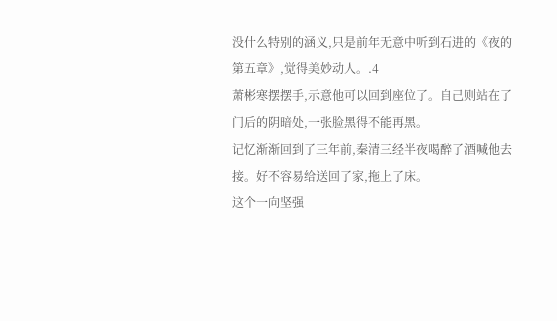没什么特别的涵义,只是前年无意中听到石进的《夜的第五章》,觉得美妙动人。.4
萧彬寒摆摆手,示意他可以回到座位了。自己则站在了门后的阴暗处,一张脸黑得不能再黑。
记忆渐渐回到了三年前,秦清三经半夜喝醉了酒喊他去接。好不容易给送回了家,拖上了床。
这个一向坚强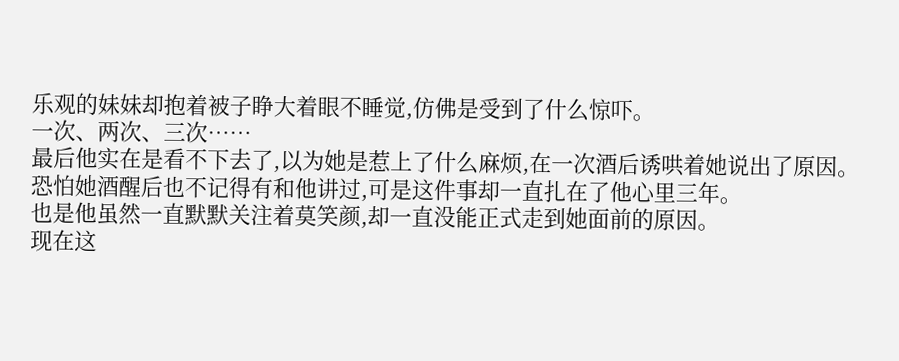乐观的妹妹却抱着被子睁大着眼不睡觉,仿佛是受到了什么惊吓。
一次、两次、三次……
最后他实在是看不下去了,以为她是惹上了什么麻烦,在一次酒后诱哄着她说出了原因。
恐怕她酒醒后也不记得有和他讲过,可是这件事却一直扎在了他心里三年。
也是他虽然一直默默关注着莫笑颜,却一直没能正式走到她面前的原因。
现在这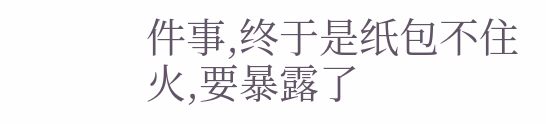件事,终于是纸包不住火,要暴露了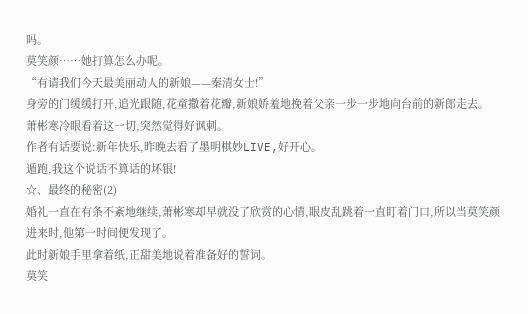吗。
莫笑颜……她打算怎么办呢。
“有请我们今天最美丽动人的新娘——秦清女士!”
身旁的门缓缓打开,追光跟随,花童撒着花瓣,新娘娇羞地挽着父亲一步一步地向台前的新郎走去。
萧彬寒冷眼看着这一切,突然觉得好讽刺。
作者有话要说:新年快乐,昨晚去看了墨明棋妙LIVE,好开心。
遁跑,我这个说话不算话的坏银!
☆、最终的秘密(2)
婚礼一直在有条不紊地继续,萧彬寒却早就没了欣赏的心情,眼皮乱跳着一直盯着门口,所以当莫笑颜进来时,他第一时间便发现了。
此时新娘手里拿着纸,正甜美地说着准备好的誓词。
莫笑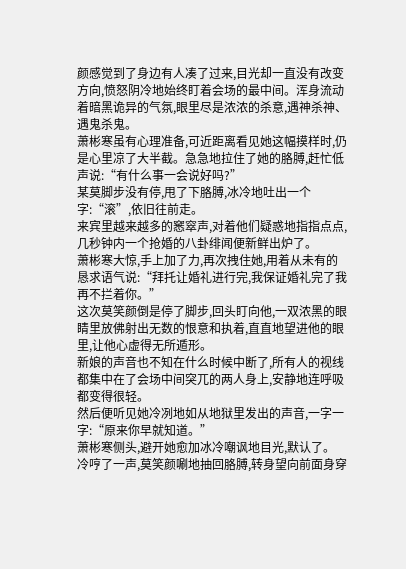颜感觉到了身边有人凑了过来,目光却一直没有改变方向,愤怒阴冷地始终盯着会场的最中间。浑身流动着暗黑诡异的气氛,眼里尽是浓浓的杀意,遇神杀神、遇鬼杀鬼。
萧彬寒虽有心理准备,可近距离看见她这幅摸样时,仍是心里凉了大半截。急急地拉住了她的胳膊,赶忙低声说:“有什么事一会说好吗?”
某莫脚步没有停,甩了下胳膊,冰冷地吐出一个字:“滚”,依旧往前走。
来宾里越来越多的窸窣声,对着他们疑惑地指指点点,几秒钟内一个抢婚的八卦绯闻便新鲜出炉了。
萧彬寒大惊,手上加了力,再次拽住她,用着从未有的恳求语气说:“拜托让婚礼进行完,我保证婚礼完了我再不拦着你。”
这次莫笑颜倒是停了脚步,回头盯向他,一双浓黑的眼睛里放佛射出无数的恨意和执着,直直地望进他的眼里,让他心虚得无所遁形。
新娘的声音也不知在什么时候中断了,所有人的视线都集中在了会场中间突兀的两人身上,安静地连呼吸都变得很轻。
然后便听见她冷冽地如从地狱里发出的声音,一字一字:“原来你早就知道。”
萧彬寒侧头,避开她愈加冰冷嘲讽地目光,默认了。
冷哼了一声,莫笑颜唰地抽回胳膊,转身望向前面身穿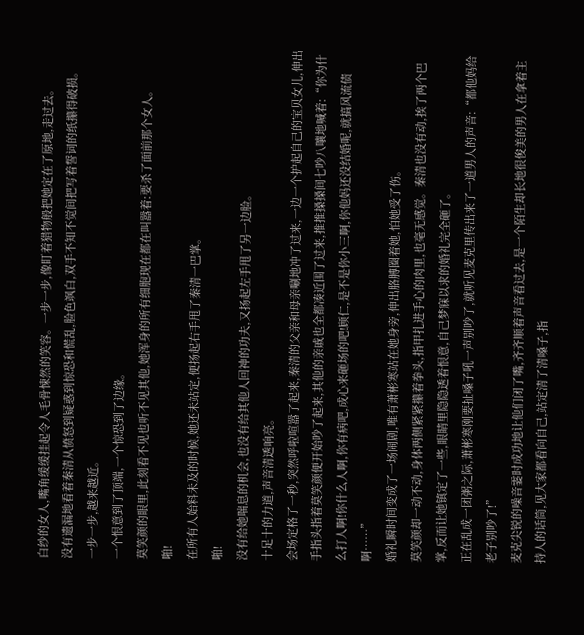白纱的女人,嘴角缓缓挂起令人毛骨悚然的笑容。一步一步,像盯着猎物般把她定在了原地,走过去。
没有遗漏地看着秦清从愤怒到疑惑到惊恐和慌乱,脸色飒白,双手不知不觉间把写着誓词的纸攥得破损。
一步一步,越来越近。
一个恨意到了顶端,一个惊恐到了边缘。
莫笑颜的眼里,此刻看不见也听不见其他,她浑身的所有细胞现在都在叫嚣着:要杀了面前那个女人。
啪!
在所有人始料未及的时候,她还未站定,便扬起右手甩了秦清一巴掌。
啪!
没有给她喘息的机会,也没有给其他人回神的功夫,又扬起左手甩了另一边脸。
十足十的力道,声音清透响亮。
会场定格了一秒,突然呼啦喧嚣了起来,秦清的父亲和母亲唰地冲了过来,一边一个护起自己的宝贝女儿,伸出手指头指着莫笑颜便开始吵了起来,其他的亲戚也全都凑近围了过来,推推搡搡间七吵八嚷地喊着:“你为什么打人啊!你什么人啊,你有病吧,成心来砸场的吧!顾仁,是不是你小三啊,你他妈还没结婚呢,就搞风流债啊……”
婚礼瞬时间变成了一场闹剧,唯有萧彬寒站在她身旁,伸出胳膊圈着她,怕她受了伤。
莫笑颜却一动不动,身体两侧紧紧攥着拳头,指甲扎进手心的肉里,也毫无感觉。秦清也没有动,挨了两个巴掌,反而让她镇定了一些,眼睛里隐隐透着恨意,自己梦寐以求的婚礼完全砸了。
正在乱成一团粥之际,萧彬寒刚要扯嗓子吼一声别吵了,就听见麦克里传出来了一道男人的声音:“都他妈给老子别吵了!”
麦克尖锐的噪音霎时成功地让他们闭了嘴,齐齐顺着声音看过去,是一个陌生却长地很俊美的男人在拿着主持人的话筒,见大家都看向自己,站定清了清嗓子,指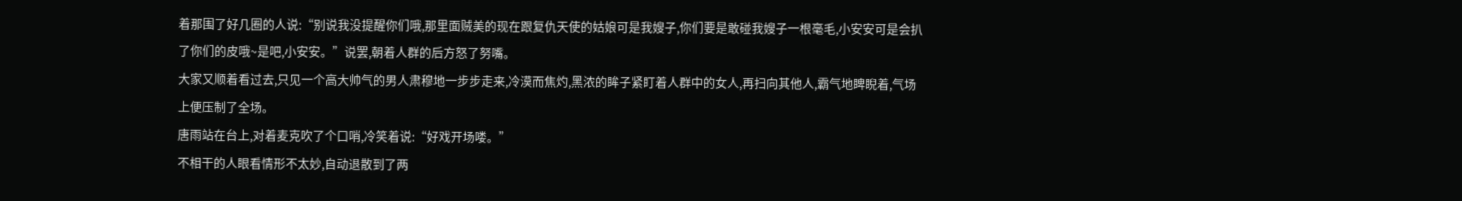着那围了好几圈的人说:“别说我没提醒你们哦,那里面贼美的现在跟复仇天使的姑娘可是我嫂子,你们要是敢碰我嫂子一根毫毛,小安安可是会扒了你们的皮哦~是吧,小安安。”说罢,朝着人群的后方怒了努嘴。
大家又顺着看过去,只见一个高大帅气的男人肃穆地一步步走来,冷漠而焦灼,黑浓的眸子紧盯着人群中的女人,再扫向其他人,霸气地睥睨着,气场上便压制了全场。
唐雨站在台上,对着麦克吹了个口哨,冷笑着说:“好戏开场喽。”
不相干的人眼看情形不太妙,自动退散到了两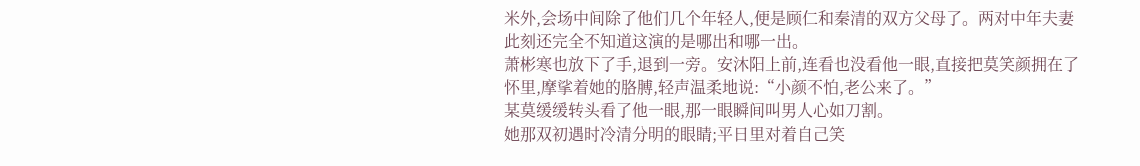米外,会场中间除了他们几个年轻人,便是顾仁和秦清的双方父母了。两对中年夫妻此刻还完全不知道这演的是哪出和哪一出。
萧彬寒也放下了手,退到一旁。安沐阳上前,连看也没看他一眼,直接把莫笑颜拥在了怀里,摩挲着她的胳膊,轻声温柔地说:“小颜不怕,老公来了。”
某莫缓缓转头看了他一眼,那一眼瞬间叫男人心如刀割。
她那双初遇时冷清分明的眼睛;平日里对着自己笑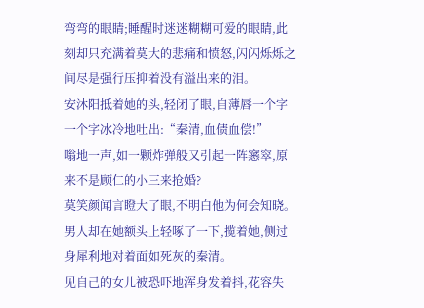弯弯的眼睛;睡醒时迷迷糊糊可爱的眼睛,此刻却只充满着莫大的悲痛和愤怒,闪闪烁烁之间尽是强行压抑着没有溢出来的泪。
安沐阳抵着她的头,轻闭了眼,自薄唇一个字一个字冰冷地吐出:“秦清,血债血偿!”
嗡地一声,如一颗炸弹般又引起一阵窸窣,原来不是顾仁的小三来抢婚?
莫笑颜闻言瞪大了眼,不明白他为何会知晓。男人却在她额头上轻啄了一下,揽着她,侧过身犀利地对着面如死灰的秦清。
见自己的女儿被恐吓地浑身发着抖,花容失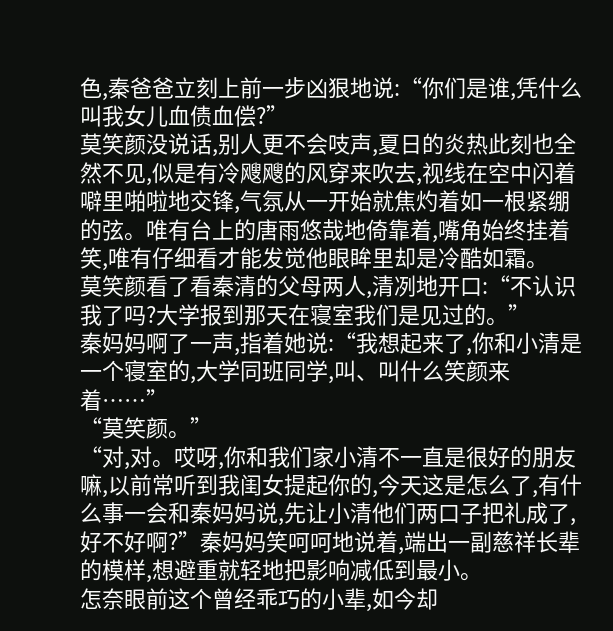色,秦爸爸立刻上前一步凶狠地说:“你们是谁,凭什么叫我女儿血债血偿?”
莫笑颜没说话,别人更不会吱声,夏日的炎热此刻也全然不见,似是有冷飕飕的风穿来吹去,视线在空中闪着噼里啪啦地交锋,气氛从一开始就焦灼着如一根紧绷的弦。唯有台上的唐雨悠哉地倚靠着,嘴角始终挂着笑,唯有仔细看才能发觉他眼眸里却是冷酷如霜。
莫笑颜看了看秦清的父母两人,清冽地开口:“不认识我了吗?大学报到那天在寝室我们是见过的。”
秦妈妈啊了一声,指着她说:“我想起来了,你和小清是一个寝室的,大学同班同学,叫、叫什么笑颜来着……”
“莫笑颜。”
“对,对。哎呀,你和我们家小清不一直是很好的朋友嘛,以前常听到我闺女提起你的,今天这是怎么了,有什么事一会和秦妈妈说,先让小清他们两口子把礼成了,好不好啊?”秦妈妈笑呵呵地说着,端出一副慈祥长辈的模样,想避重就轻地把影响减低到最小。
怎奈眼前这个曾经乖巧的小辈,如今却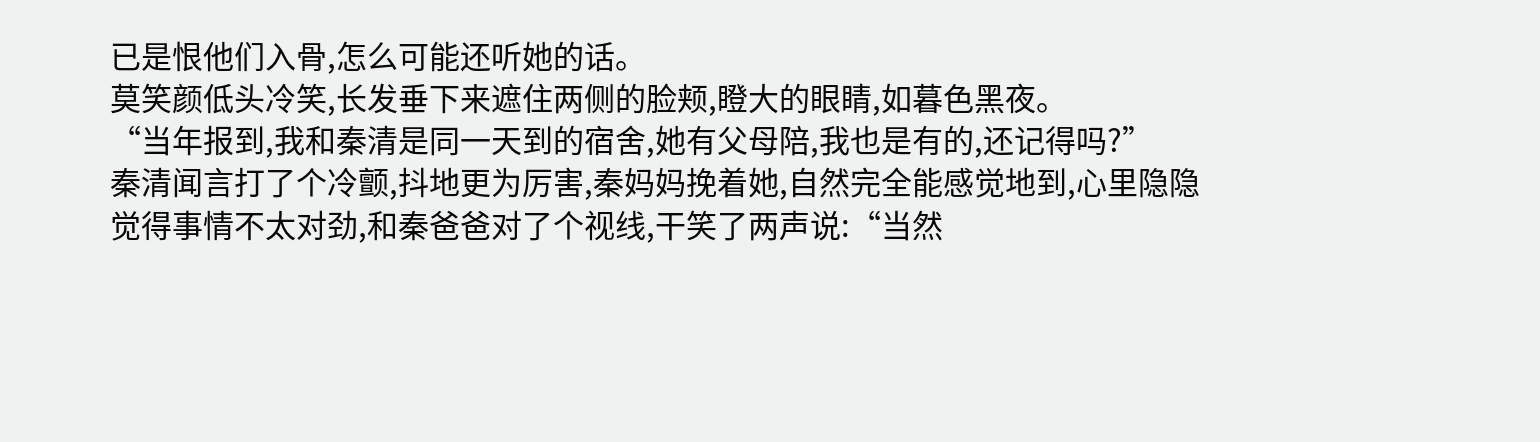已是恨他们入骨,怎么可能还听她的话。
莫笑颜低头冷笑,长发垂下来遮住两侧的脸颊,瞪大的眼睛,如暮色黑夜。
“当年报到,我和秦清是同一天到的宿舍,她有父母陪,我也是有的,还记得吗?”
秦清闻言打了个冷颤,抖地更为厉害,秦妈妈挽着她,自然完全能感觉地到,心里隐隐觉得事情不太对劲,和秦爸爸对了个视线,干笑了两声说:“当然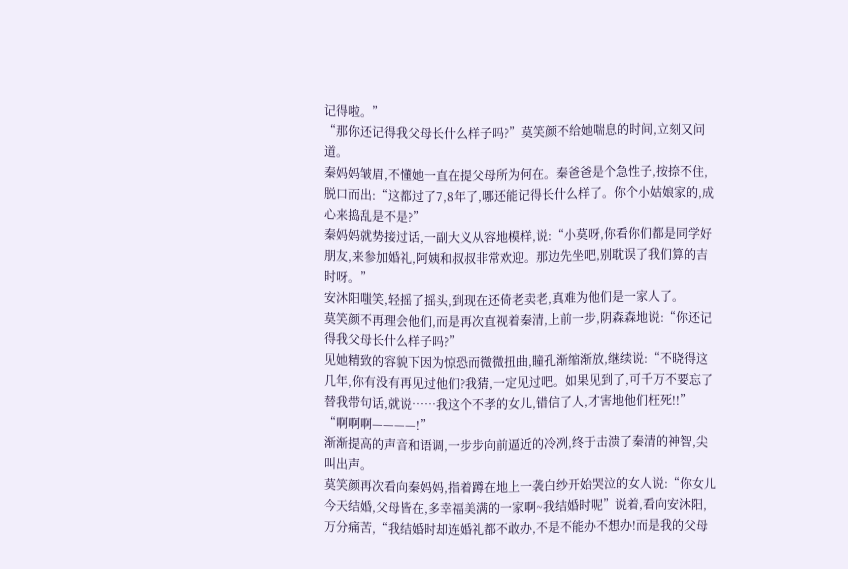记得啦。”
“那你还记得我父母长什么样子吗?”莫笑颜不给她喘息的时间,立刻又问道。
秦妈妈皱眉,不懂她一直在提父母所为何在。秦爸爸是个急性子,按捺不住,脱口而出:“这都过了7,8年了,哪还能记得长什么样了。你个小姑娘家的,成心来捣乱是不是?”
秦妈妈就势接过话,一副大义从容地模样,说:“小莫呀,你看你们都是同学好朋友,来参加婚礼,阿姨和叔叔非常欢迎。那边先坐吧,别耽误了我们算的吉时呀。”
安沐阳嗤笑,轻摇了摇头,到现在还倚老卖老,真难为他们是一家人了。
莫笑颜不再理会他们,而是再次直视着秦清,上前一步,阴森森地说:“你还记得我父母长什么样子吗?”
见她精致的容貌下因为惊恐而微微扭曲,瞳孔渐缩渐放,继续说:“不晓得这几年,你有没有再见过他们?我猜,一定见过吧。如果见到了,可千万不要忘了替我带句话,就说……我这个不孝的女儿,错信了人,才害地他们枉死!!”
“啊啊啊————!”
渐渐提高的声音和语调,一步步向前逼近的冷冽,终于击溃了秦清的神智,尖叫出声。
莫笑颜再次看向秦妈妈,指着蹲在地上一袭白纱开始哭泣的女人说:“你女儿今天结婚,父母皆在,多幸福美满的一家啊~我结婚时呢”说着,看向安沐阳,万分痛苦,“我结婚时却连婚礼都不敢办,不是不能办不想办!而是我的父母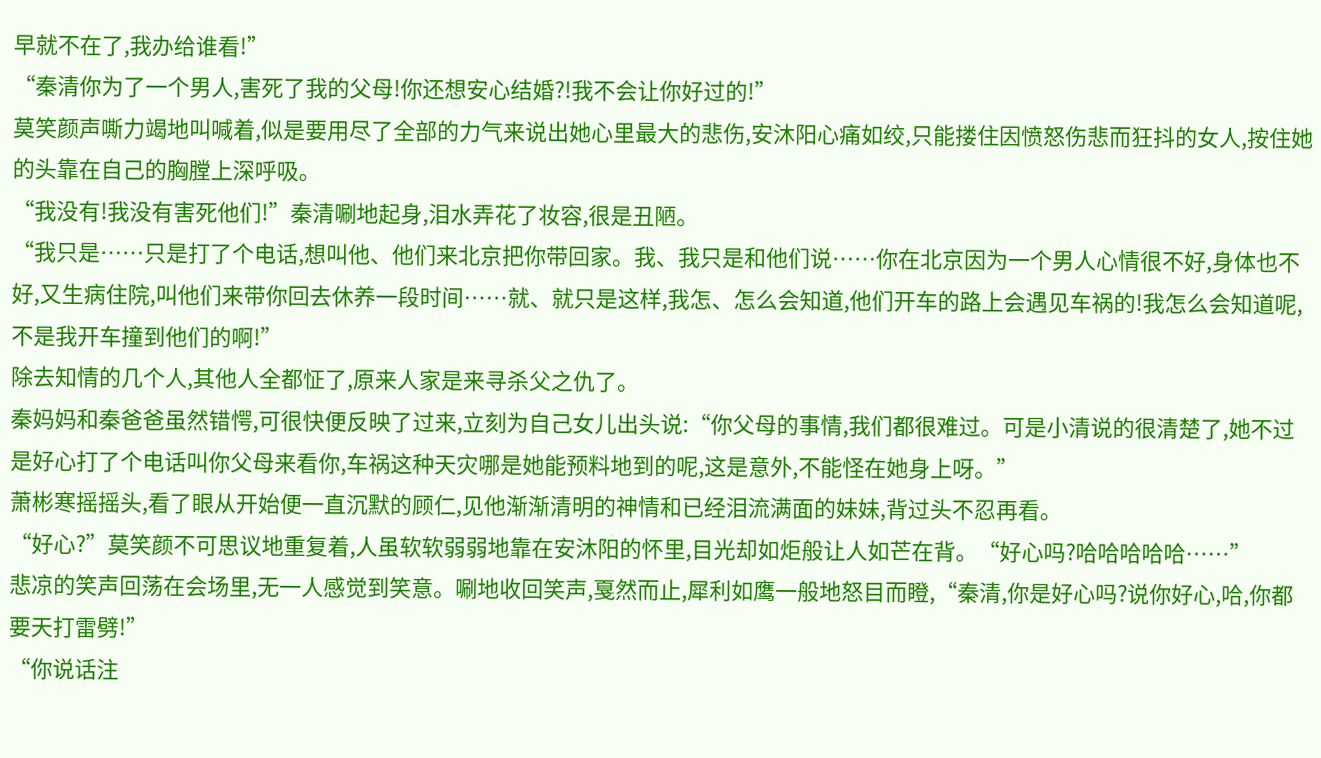早就不在了,我办给谁看!”
“秦清你为了一个男人,害死了我的父母!你还想安心结婚?!我不会让你好过的!”
莫笑颜声嘶力竭地叫喊着,似是要用尽了全部的力气来说出她心里最大的悲伤,安沐阳心痛如绞,只能搂住因愤怒伤悲而狂抖的女人,按住她的头靠在自己的胸膛上深呼吸。
“我没有!我没有害死他们!”秦清唰地起身,泪水弄花了妆容,很是丑陋。
“我只是……只是打了个电话,想叫他、他们来北京把你带回家。我、我只是和他们说……你在北京因为一个男人心情很不好,身体也不好,又生病住院,叫他们来带你回去休养一段时间……就、就只是这样,我怎、怎么会知道,他们开车的路上会遇见车祸的!我怎么会知道呢,不是我开车撞到他们的啊!”
除去知情的几个人,其他人全都怔了,原来人家是来寻杀父之仇了。
秦妈妈和秦爸爸虽然错愕,可很快便反映了过来,立刻为自己女儿出头说:“你父母的事情,我们都很难过。可是小清说的很清楚了,她不过是好心打了个电话叫你父母来看你,车祸这种天灾哪是她能预料地到的呢,这是意外,不能怪在她身上呀。”
萧彬寒摇摇头,看了眼从开始便一直沉默的顾仁,见他渐渐清明的神情和已经泪流满面的妹妹,背过头不忍再看。
“好心?”莫笑颜不可思议地重复着,人虽软软弱弱地靠在安沐阳的怀里,目光却如炬般让人如芒在背。“好心吗?哈哈哈哈哈……”
悲凉的笑声回荡在会场里,无一人感觉到笑意。唰地收回笑声,戛然而止,犀利如鹰一般地怒目而瞪,“秦清,你是好心吗?说你好心,哈,你都要天打雷劈!”
“你说话注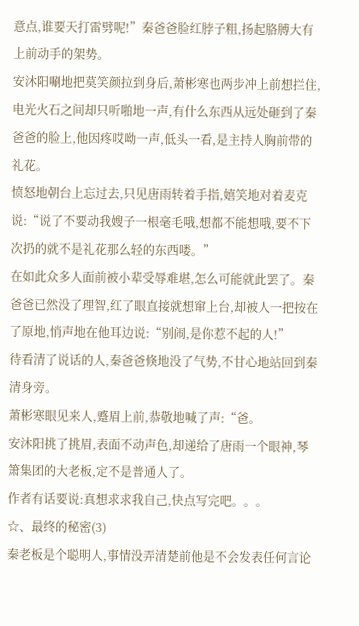意点,谁要天打雷劈呢!”秦爸爸脸红脖子粗,扬起胳膊大有上前动手的架势。
安沐阳唰地把莫笑颜拉到身后,萧彬寒也两步冲上前想拦住,电光火石之间却只听啪地一声,有什么东西从远处砸到了秦爸爸的脸上,他因疼哎呦一声,低头一看,是主持人胸前带的礼花。
愤怒地朝台上忘过去,只见唐雨转着手指,嬉笑地对着麦克说:“说了不要动我嫂子一根毫毛哦,想都不能想哦,要不下次扔的就不是礼花那么轻的东西喽。”
在如此众多人面前被小辈受辱难堪,怎么可能就此罢了。秦爸爸已然没了理智,红了眼直接就想窜上台,却被人一把按在了原地,悄声地在他耳边说:“别闹,是你惹不起的人!”
待看清了说话的人,秦爸爸倏地没了气势,不甘心地站回到秦清身旁。
萧彬寒眼见来人,蹙眉上前,恭敬地喊了声:“爸。
安沐阳挑了挑眉,表面不动声色,却递给了唐雨一个眼神,琴箫集团的大老板,定不是普通人了。
作者有话要说:真想求求我自己,快点写完吧。。。
☆、最终的秘密(3)
秦老板是个聪明人,事情没弄清楚前他是不会发表任何言论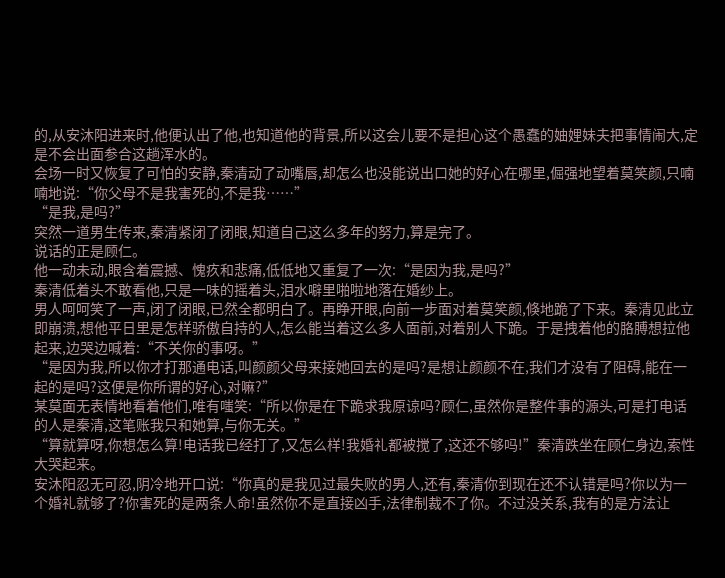的,从安沐阳进来时,他便认出了他,也知道他的背景,所以这会儿要不是担心这个愚蠢的妯娌妹夫把事情闹大,定是不会出面参合这趟浑水的。
会场一时又恢复了可怕的安静,秦清动了动嘴唇,却怎么也没能说出口她的好心在哪里,倔强地望着莫笑颜,只喃喃地说:“你父母不是我害死的,不是我……”
“是我,是吗?”
突然一道男生传来,秦清紧闭了闭眼,知道自己这么多年的努力,算是完了。
说话的正是顾仁。
他一动未动,眼含着震撼、愧疚和悲痛,低低地又重复了一次:“是因为我,是吗?”
秦清低着头不敢看他,只是一味的摇着头,泪水噼里啪啦地落在婚纱上。
男人呵呵笑了一声,闭了闭眼,已然全都明白了。再睁开眼,向前一步面对着莫笑颜,倏地跪了下来。秦清见此立即崩溃,想他平日里是怎样骄傲自持的人,怎么能当着这么多人面前,对着别人下跪。于是拽着他的胳膊想拉他起来,边哭边喊着:“不关你的事呀。”
“是因为我,所以你才打那通电话,叫颜颜父母来接她回去的是吗?是想让颜颜不在,我们才没有了阻碍,能在一起的是吗?这便是你所谓的好心,对嘛?”
某莫面无表情地看着他们,唯有嗤笑:“所以你是在下跪求我原谅吗?顾仁,虽然你是整件事的源头,可是打电话的人是秦清,这笔账我只和她算,与你无关。”
“算就算呀,你想怎么算!电话我已经打了,又怎么样!我婚礼都被搅了,这还不够吗!”秦清跌坐在顾仁身边,索性大哭起来。
安沐阳忍无可忍,阴冷地开口说:“你真的是我见过最失败的男人,还有,秦清你到现在还不认错是吗?你以为一个婚礼就够了?你害死的是两条人命!虽然你不是直接凶手,法律制裁不了你。不过没关系,我有的是方法让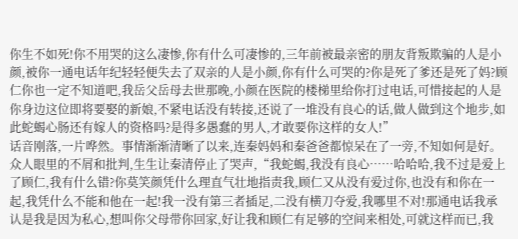你生不如死!你不用哭的这么凄惨,你有什么可凄惨的,三年前被最亲密的朋友背叛欺骗的人是小颜,被你一通电话年纪轻轻便失去了双亲的人是小颜,你有什么可哭的?你是死了爹还是死了妈?顾仁你也一定不知道吧,我岳父岳母去世那晚,小颜在医院的楼梯里给你打过电话,可惜接起的人是你身边这位即将要娶的新娘,不紧电话没有转接,还说了一堆没有良心的话,做人做到这个地步,如此蛇蝎心肠还有嫁人的资格吗?是得多愚蠢的男人,才敢要你这样的女人!”
话音刚落,一片哗然。事情渐渐清晰了以来,连秦妈妈和秦爸爸都惊呆在了一旁,不知如何是好。
众人眼里的不屑和批判,生生让秦清停止了哭声,“我蛇蝎,我没有良心……哈哈哈,我不过是爱上了顾仁,我有什么错?你莫笑颜凭什么理直气壮地指责我,顾仁又从没有爱过你,也没有和你在一起,我凭什么不能和他在一起!我一没有第三者插足,二没有横刀夺爱,我哪里不对!那通电话我承认是我是因为私心,想叫你父母带你回家,好让我和顾仁有足够的空间来相处,可就这样而已,我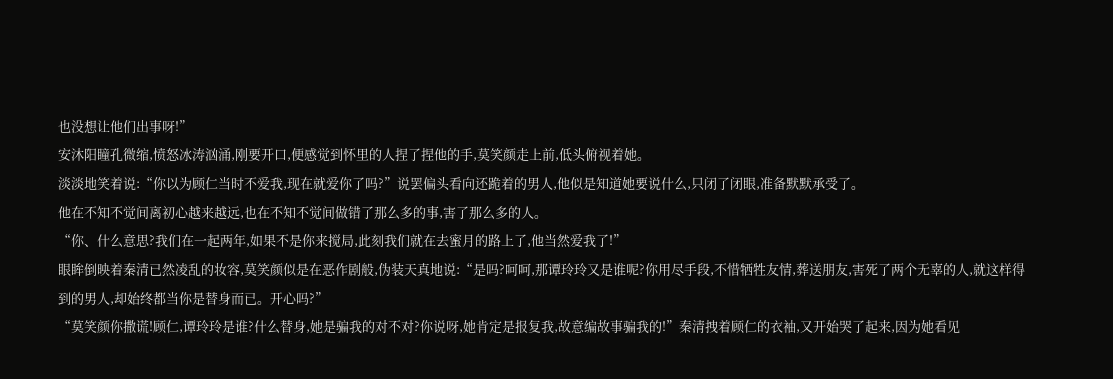也没想让他们出事呀!”
安沐阳瞳孔微缩,愤怒冰涛汹涌,刚要开口,便感觉到怀里的人捏了捏他的手,莫笑颜走上前,低头俯视着她。
淡淡地笑着说:“你以为顾仁当时不爱我,现在就爱你了吗?”说罢偏头看向还跪着的男人,他似是知道她要说什么,只闭了闭眼,准备默默承受了。
他在不知不觉间离初心越来越远,也在不知不觉间做错了那么多的事,害了那么多的人。
“你、什么意思?我们在一起两年,如果不是你来搅局,此刻我们就在去蜜月的路上了,他当然爱我了!”
眼眸倒映着秦清已然凌乱的妆容,莫笑颜似是在恶作剧般,伪装天真地说:“是吗?呵呵,那谭玲玲又是谁呢?你用尽手段,不惜牺牲友情,葬送朋友,害死了两个无辜的人,就这样得到的男人,却始终都当你是替身而已。开心吗?”
“莫笑颜你撒谎!顾仁,谭玲玲是谁?什么替身,她是骗我的对不对?你说呀,她肯定是报复我,故意编故事骗我的!”秦清拽着顾仁的衣袖,又开始哭了起来,因为她看见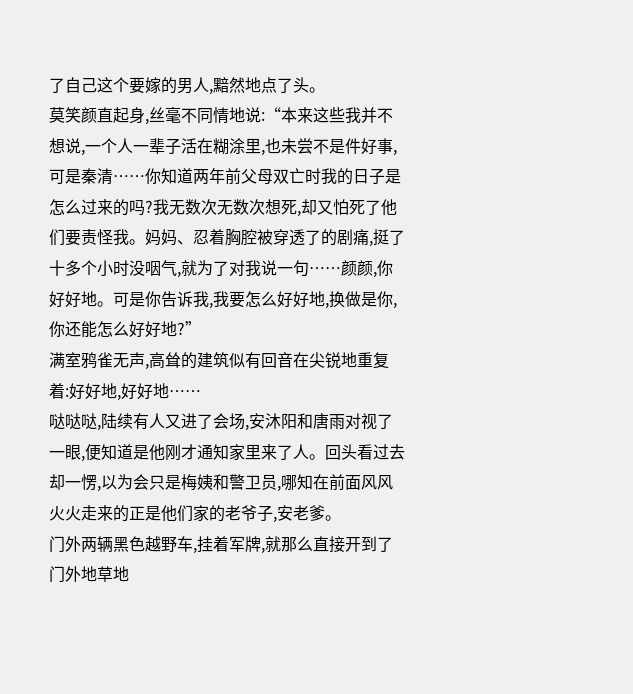了自己这个要嫁的男人,黯然地点了头。
莫笑颜直起身,丝毫不同情地说:“本来这些我并不想说,一个人一辈子活在糊涂里,也未尝不是件好事,可是秦清……你知道两年前父母双亡时我的日子是怎么过来的吗?我无数次无数次想死,却又怕死了他们要责怪我。妈妈、忍着胸腔被穿透了的剧痛,挺了十多个小时没咽气,就为了对我说一句……颜颜,你好好地。可是你告诉我,我要怎么好好地,换做是你,你还能怎么好好地?”
满室鸦雀无声,高耸的建筑似有回音在尖锐地重复着:好好地,好好地……
哒哒哒,陆续有人又进了会场,安沐阳和唐雨对视了一眼,便知道是他刚才通知家里来了人。回头看过去却一愣,以为会只是梅姨和警卫员,哪知在前面风风火火走来的正是他们家的老爷子,安老爹。
门外两辆黑色越野车,挂着军牌,就那么直接开到了门外地草地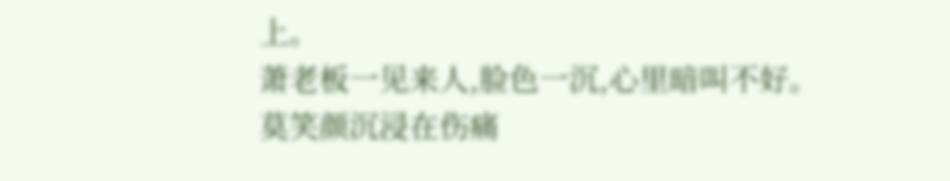上。
萧老板一见来人,脸色一沉,心里暗叫不好。
莫笑颜沉浸在伤痛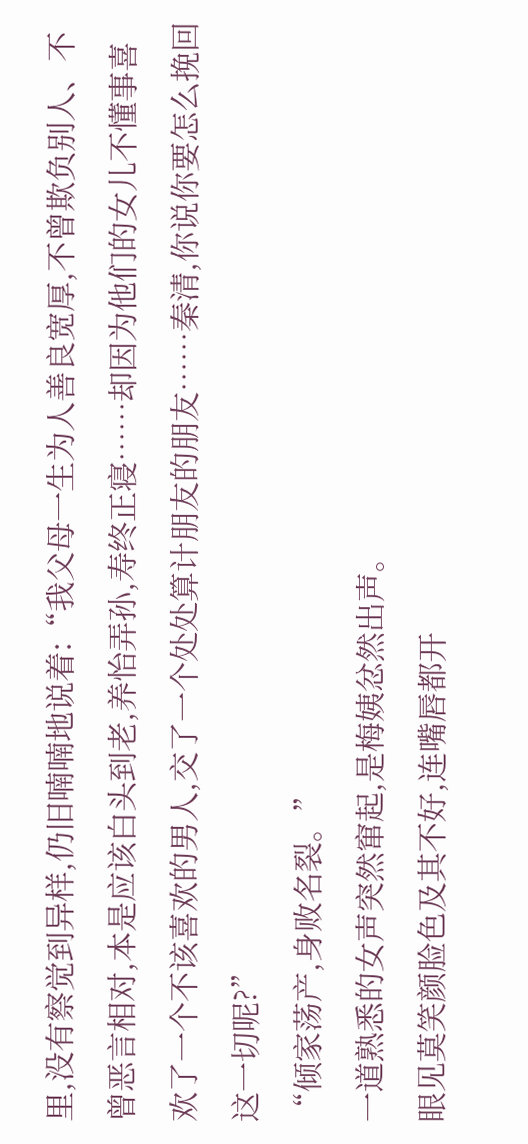里,没有察觉到异样,仍旧喃喃地说着:“我父母一生为人善良宽厚,不曾欺负别人、不曾恶言相对,本是应该白头到老,养怡弄孙,寿终正寝……却因为他们的女儿不懂事喜欢了一个不该喜欢的男人,交了一个处处算计朋友的朋友……秦清,你说你要怎么挽回这一切呢?”
“倾家荡产,身败名裂。”
一道熟悉的女声突然窜起,是梅姨忿然出声。
眼见莫笑颜脸色及其不好,连嘴唇都开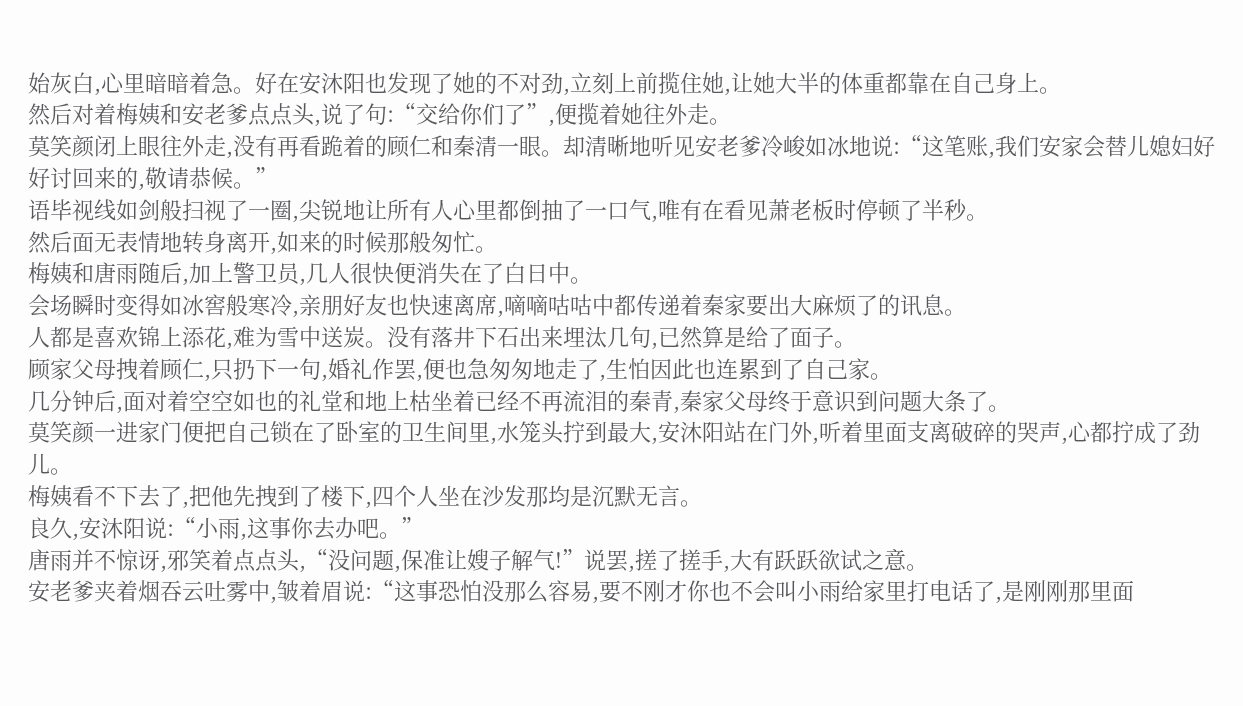始灰白,心里暗暗着急。好在安沐阳也发现了她的不对劲,立刻上前揽住她,让她大半的体重都靠在自己身上。
然后对着梅姨和安老爹点点头,说了句:“交给你们了”,便揽着她往外走。
莫笑颜闭上眼往外走,没有再看跪着的顾仁和秦清一眼。却清晰地听见安老爹冷峻如冰地说:“这笔账,我们安家会替儿媳妇好好讨回来的,敬请恭候。”
语毕视线如剑般扫视了一圈,尖锐地让所有人心里都倒抽了一口气,唯有在看见萧老板时停顿了半秒。
然后面无表情地转身离开,如来的时候那般匆忙。
梅姨和唐雨随后,加上警卫员,几人很快便消失在了白日中。
会场瞬时变得如冰窖般寒冷,亲朋好友也快速离席,嘀嘀咕咕中都传递着秦家要出大麻烦了的讯息。
人都是喜欢锦上添花,难为雪中送炭。没有落井下石出来埋汰几句,已然算是给了面子。
顾家父母拽着顾仁,只扔下一句,婚礼作罢,便也急匆匆地走了,生怕因此也连累到了自己家。
几分钟后,面对着空空如也的礼堂和地上枯坐着已经不再流泪的秦青,秦家父母终于意识到问题大条了。
莫笑颜一进家门便把自己锁在了卧室的卫生间里,水笼头拧到最大,安沐阳站在门外,听着里面支离破碎的哭声,心都拧成了劲儿。
梅姨看不下去了,把他先拽到了楼下,四个人坐在沙发那均是沉默无言。
良久,安沐阳说:“小雨,这事你去办吧。”
唐雨并不惊讶,邪笑着点点头,“没问题,保准让嫂子解气!”说罢,搓了搓手,大有跃跃欲试之意。
安老爹夹着烟吞云吐雾中,皱着眉说:“这事恐怕没那么容易,要不刚才你也不会叫小雨给家里打电话了,是刚刚那里面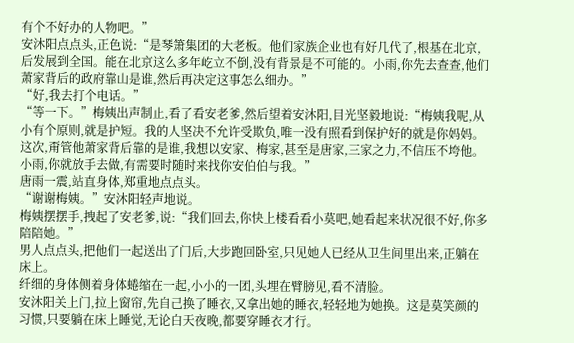有个不好办的人物吧。”
安沐阳点点头,正色说:“是琴箫集团的大老板。他们家族企业也有好几代了,根基在北京,后发展到全国。能在北京这么多年屹立不倒,没有背景是不可能的。小雨,你先去查查,他们萧家背后的政府靠山是谁,然后再决定这事怎么细办。”
“好,我去打个电话。”
“等一下。”梅姨出声制止,看了看安老爹,然后望着安沐阳,目光坚毅地说:“梅姨我呢,从小有个原则,就是护短。我的人坚决不允许受欺负,唯一没有照看到保护好的就是你妈妈。这次,甭管他萧家背后靠的是谁,我想以安家、梅家,甚至是唐家,三家之力,不信压不垮他。小雨,你就放手去做,有需要时随时来找你安伯伯与我。”
唐雨一震,站直身体,郑重地点点头。
“谢谢梅姨。”安沐阳轻声地说。
梅姨摆摆手,拽起了安老爹,说:“我们回去,你快上楼看看小莫吧,她看起来状况很不好,你多陪陪她。”
男人点点头,把他们一起送出了门后,大步跑回卧室,只见她人已经从卫生间里出来,正躺在床上。
纤细的身体侧着身体蜷缩在一起,小小的一团,头埋在臂膀见,看不清脸。
安沐阳关上门,拉上窗帘,先自己换了睡衣,又拿出她的睡衣,轻轻地为她换。这是莫笑颜的习惯,只要躺在床上睡觉,无论白天夜晚,都要穿睡衣才行。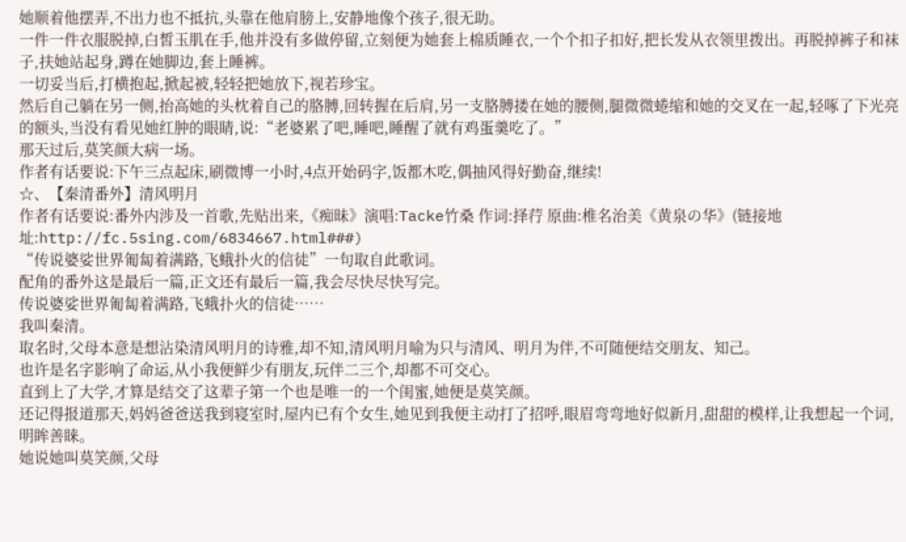她顺着他摆弄,不出力也不抵抗,头靠在他肩膀上,安静地像个孩子,很无助。
一件一件衣服脱掉,白皙玉肌在手,他并没有多做停留,立刻便为她套上棉质睡衣,一个个扣子扣好,把长发从衣领里拨出。再脱掉裤子和袜子,扶她站起身,蹲在她脚边,套上睡裤。
一切妥当后,打横抱起,掀起被,轻轻把她放下,视若珍宝。
然后自己躺在另一侧,抬高她的头枕着自己的胳膊,回转握在后肩,另一支胳膊搂在她的腰侧,腿微微蜷缩和她的交叉在一起,轻啄了下光亮的额头,当没有看见她红肿的眼睛,说:“老婆累了吧,睡吧,睡醒了就有鸡蛋羹吃了。”
那天过后,莫笑颜大病一场。
作者有话要说:下午三点起床,刷微博一小时,4点开始码字,饭都木吃,偶抽风得好勤奋,继续!
☆、【秦清番外】清风明月
作者有话要说:番外内涉及一首歌,先贴出来,《痴昧》演唱:Tacke竹桑 作词:择荇 原曲:椎名治美《黄泉の华》(链接地址:http://fc.5sing.com/6834667.html###)
“传说婆娑世界匍匐着满路,飞蛾扑火的信徒”一句取自此歌词。
配角的番外这是最后一篇,正文还有最后一篇,我会尽快尽快写完。
传说婆娑世界匍匐着满路,飞蛾扑火的信徒……
我叫秦清。
取名时,父母本意是想沾染清风明月的诗雅,却不知,清风明月喻为只与清风、明月为伴,不可随便结交朋友、知己。
也许是名字影响了命运,从小我便鲜少有朋友,玩伴二三个,却都不可交心。
直到上了大学,才算是结交了这辈子第一个也是唯一的一个闺蜜,她便是莫笑颜。
还记得报道那天,妈妈爸爸送我到寝室时,屋内已有个女生,她见到我便主动打了招呼,眼眉弯弯地好似新月,甜甜的模样,让我想起一个词,明眸善睐。
她说她叫莫笑颜,父母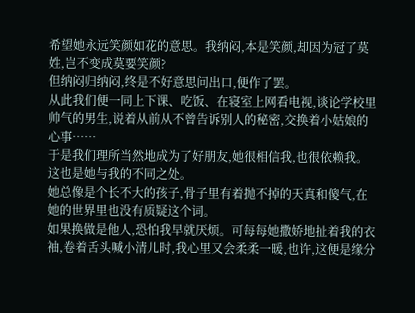希望她永远笑颜如花的意思。我纳闷,本是笑颜,却因为冠了莫姓,岂不变成莫要笑颜?
但纳闷归纳闷,终是不好意思问出口,便作了罢。
从此我们便一同上下课、吃饭、在寝室上网看电视,谈论学校里帅气的男生,说着从前从不曾告诉别人的秘密,交换着小姑娘的心事……
于是我们理所当然地成为了好朋友,她很相信我,也很依赖我。
这也是她与我的不同之处。
她总像是个长不大的孩子,骨子里有着抛不掉的天真和傻气,在她的世界里也没有质疑这个词。
如果换做是他人,恐怕我早就厌烦。可每每她撒娇地扯着我的衣袖,卷着舌头喊小清儿时,我心里又会柔柔一暖,也许,这便是缘分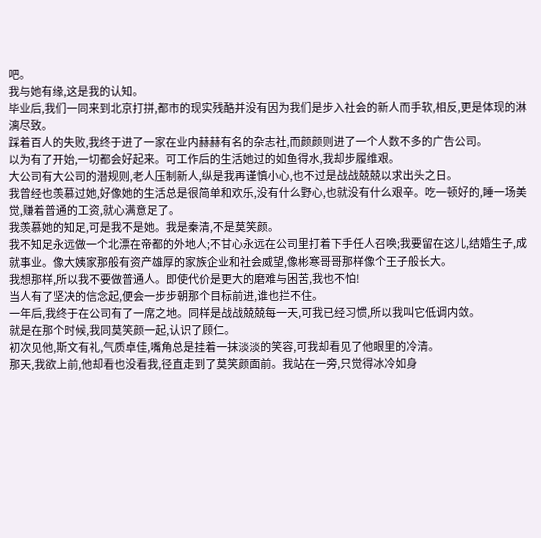吧。
我与她有缘,这是我的认知。
毕业后,我们一同来到北京打拼,都市的现实残酷并没有因为我们是步入社会的新人而手软,相反,更是体现的淋漓尽致。
踩着百人的失败,我终于进了一家在业内赫赫有名的杂志社,而颜颜则进了一个人数不多的广告公司。
以为有了开始,一切都会好起来。可工作后的生活她过的如鱼得水,我却步履维艰。
大公司有大公司的潜规则,老人压制新人,纵是我再谨慎小心,也不过是战战兢兢以求出头之日。
我曾经也羡慕过她,好像她的生活总是很简单和欢乐,没有什么野心,也就没有什么艰辛。吃一顿好的,睡一场美觉,赚着普通的工资,就心满意足了。
我羡慕她的知足,可是我不是她。我是秦清,不是莫笑颜。
我不知足永远做一个北漂在帝都的外地人;不甘心永远在公司里打着下手任人召唤;我要留在这儿,结婚生子,成就事业。像大姨家那般有资产雄厚的家族企业和社会威望,像彬寒哥哥那样像个王子般长大。
我想那样,所以我不要做普通人。即使代价是更大的磨难与困苦,我也不怕!
当人有了坚决的信念起,便会一步步朝那个目标前进,谁也拦不住。
一年后,我终于在公司有了一席之地。同样是战战兢兢每一天,可我已经习惯,所以我叫它低调内敛。
就是在那个时候,我同莫笑颜一起,认识了顾仁。
初次见他,斯文有礼,气质卓佳,嘴角总是挂着一抹淡淡的笑容,可我却看见了他眼里的冷清。
那天,我欲上前,他却看也没看我,径直走到了莫笑颜面前。我站在一旁,只觉得冰冷如身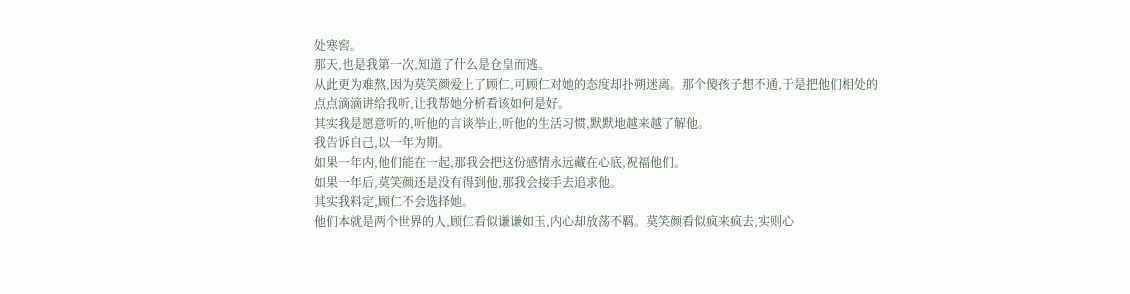处寒窖。
那天,也是我第一次,知道了什么是仓皇而逃。
从此更为难熬,因为莫笑颜爱上了顾仁,可顾仁对她的态度却扑朔迷离。那个傻孩子想不通,于是把他们相处的点点滴滴讲给我听,让我帮她分析看该如何是好。
其实我是愿意听的,听他的言谈举止,听他的生活习惯,默默地越来越了解他。
我告诉自己,以一年为期。
如果一年内,他们能在一起,那我会把这份感情永远藏在心底,祝福他们。
如果一年后,莫笑颜还是没有得到他,那我会接手去追求他。
其实我料定,顾仁不会选择她。
他们本就是两个世界的人,顾仁看似谦谦如玉,内心却放荡不羁。莫笑颜看似疯来疯去,实则心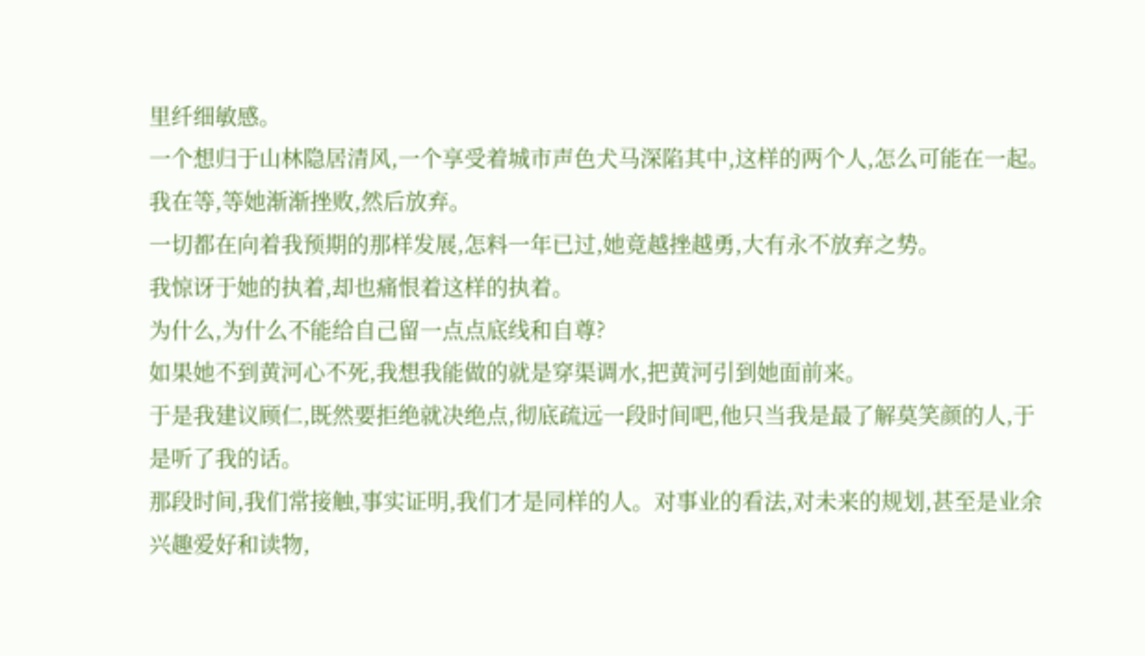里纤细敏感。
一个想归于山林隐居清风,一个享受着城市声色犬马深陷其中,这样的两个人,怎么可能在一起。
我在等,等她渐渐挫败,然后放弃。
一切都在向着我预期的那样发展,怎料一年已过,她竟越挫越勇,大有永不放弃之势。
我惊讶于她的执着,却也痛恨着这样的执着。
为什么,为什么不能给自己留一点点底线和自尊?
如果她不到黄河心不死,我想我能做的就是穿渠调水,把黄河引到她面前来。
于是我建议顾仁,既然要拒绝就决绝点,彻底疏远一段时间吧,他只当我是最了解莫笑颜的人,于是听了我的话。
那段时间,我们常接触,事实证明,我们才是同样的人。对事业的看法,对未来的规划,甚至是业余兴趣爱好和读物,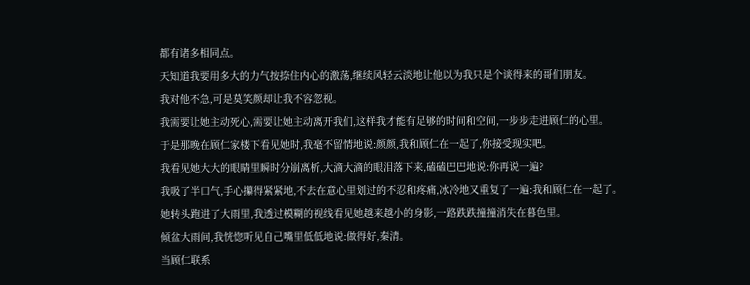都有诸多相同点。
天知道我要用多大的力气按捺住内心的激荡,继续风轻云淡地让他以为我只是个谈得来的哥们朋友。
我对他不急,可是莫笑颜却让我不容忽视。
我需要让她主动死心,需要让她主动离开我们,这样我才能有足够的时间和空间,一步步走进顾仁的心里。
于是那晚在顾仁家楼下看见她时,我毫不留情地说:颜颜,我和顾仁在一起了,你接受现实吧。
我看见她大大的眼睛里瞬时分崩离析,大滴大滴的眼泪落下来,磕磕巴巴地说:你再说一遍?
我吸了半口气,手心攥得紧紧地,不去在意心里划过的不忍和疼痛,冰冷地又重复了一遍:我和顾仁在一起了。
她转头跑进了大雨里,我透过模糊的视线看见她越来越小的身影,一路跌跌撞撞消失在暮色里。
倾盆大雨间,我恍惚听见自己嘴里低低地说:做得好,秦清。
当顾仁联系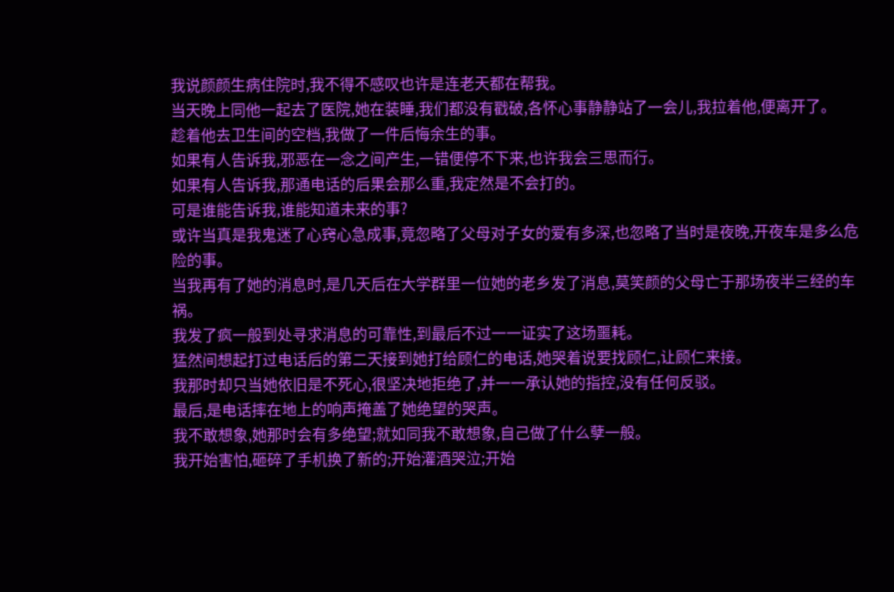我说颜颜生病住院时,我不得不感叹也许是连老天都在帮我。
当天晚上同他一起去了医院,她在装睡,我们都没有戳破,各怀心事静静站了一会儿,我拉着他,便离开了。
趁着他去卫生间的空档,我做了一件后悔余生的事。
如果有人告诉我,邪恶在一念之间产生,一错便停不下来,也许我会三思而行。
如果有人告诉我,那通电话的后果会那么重,我定然是不会打的。
可是谁能告诉我,谁能知道未来的事?
或许当真是我鬼迷了心窍心急成事,竟忽略了父母对子女的爱有多深,也忽略了当时是夜晚,开夜车是多么危险的事。
当我再有了她的消息时,是几天后在大学群里一位她的老乡发了消息,莫笑颜的父母亡于那场夜半三经的车祸。
我发了疯一般到处寻求消息的可靠性,到最后不过一一证实了这场噩耗。
猛然间想起打过电话后的第二天接到她打给顾仁的电话,她哭着说要找顾仁,让顾仁来接。
我那时却只当她依旧是不死心,很坚决地拒绝了,并一一承认她的指控,没有任何反驳。
最后,是电话摔在地上的响声掩盖了她绝望的哭声。
我不敢想象,她那时会有多绝望;就如同我不敢想象,自己做了什么孽一般。
我开始害怕,砸碎了手机换了新的;开始灌酒哭泣;开始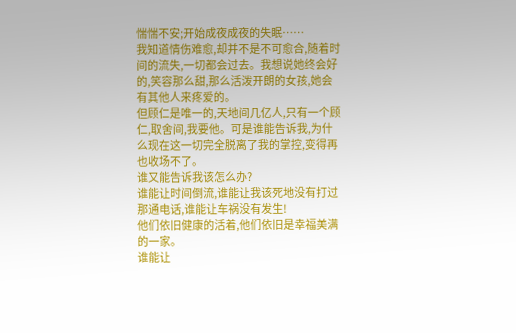惴惴不安;开始成夜成夜的失眠……
我知道情伤难愈,却并不是不可愈合,随着时间的流失,一切都会过去。我想说她终会好的,笑容那么甜,那么活泼开朗的女孩,她会有其他人来疼爱的。
但顾仁是唯一的,天地间几亿人,只有一个顾仁,取舍间,我要他。可是谁能告诉我,为什么现在这一切完全脱离了我的掌控,变得再也收场不了。
谁又能告诉我该怎么办?
谁能让时间倒流,谁能让我该死地没有打过那通电话,谁能让车祸没有发生!
他们依旧健康的活着,他们依旧是幸福美满的一家。
谁能让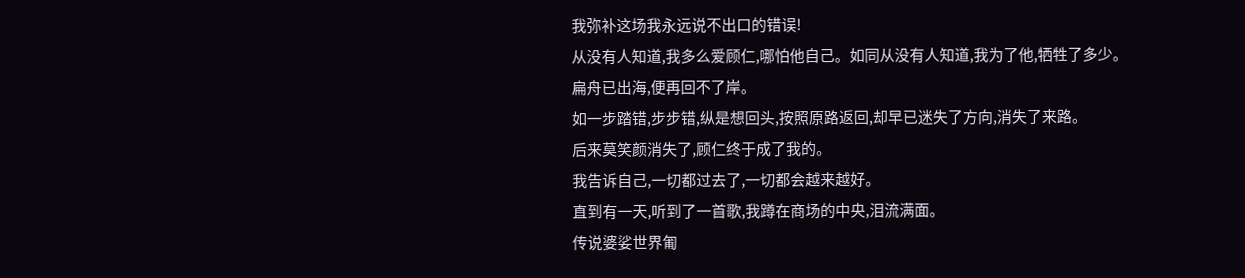我弥补这场我永远说不出口的错误!
从没有人知道,我多么爱顾仁,哪怕他自己。如同从没有人知道,我为了他,牺牲了多少。
扁舟已出海,便再回不了岸。
如一步踏错,步步错,纵是想回头,按照原路返回,却早已迷失了方向,消失了来路。
后来莫笑颜消失了,顾仁终于成了我的。
我告诉自己,一切都过去了,一切都会越来越好。
直到有一天,听到了一首歌,我蹲在商场的中央,泪流满面。
传说婆娑世界匍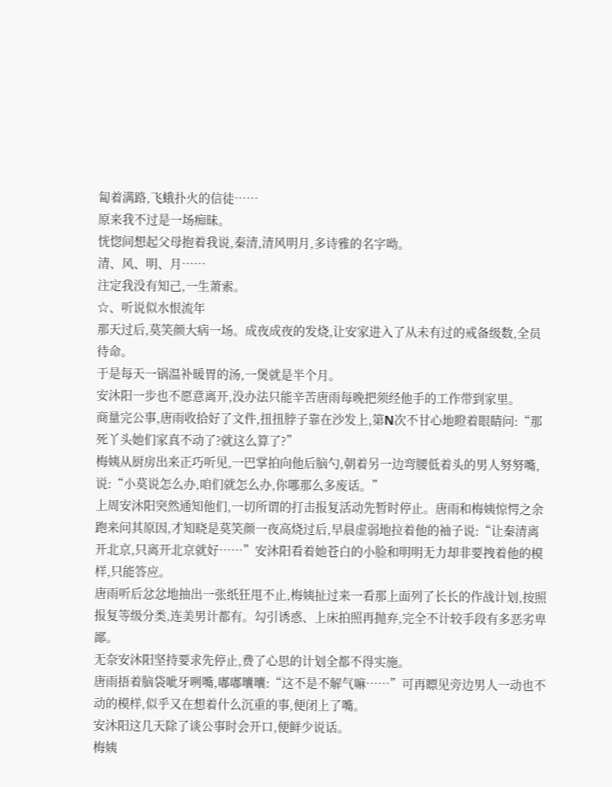匐着满路,飞蛾扑火的信徒……
原来我不过是一场痴昧。
恍惚间想起父母抱着我说,秦清,清风明月,多诗雅的名字呦。
清、风、明、月……
注定我没有知己,一生萧索。
☆、听说似水恨流年
那天过后,莫笑颜大病一场。成夜成夜的发烧,让安家进入了从未有过的戒备级数,全员待命。
于是每天一锅温补暖胃的汤,一煲就是半个月。
安沐阳一步也不愿意离开,没办法只能辛苦唐雨每晚把须经他手的工作带到家里。
商量完公事,唐雨收拾好了文件,扭扭脖子靠在沙发上,第N次不甘心地瞪着眼睛问:“那死丫头她们家真不动了?就这么算了?”
梅姨从厨房出来正巧听见,一巴掌拍向他后脑勺,朝着另一边弯腰低着头的男人努努嘴,说:“小莫说怎么办,咱们就怎么办,你哪那么多废话。”
上周安沐阳突然通知他们,一切所谓的打击报复活动先暂时停止。唐雨和梅姨惊愕之余跑来问其原因,才知晓是莫笑颜一夜高烧过后,早晨虚弱地拉着他的袖子说:“让秦清离开北京,只离开北京就好……”安沐阳看着她苍白的小脸和明明无力却非要拽着他的模样,只能答应。
唐雨听后忿忿地抽出一张纸狂甩不止,梅姨扯过来一看那上面列了长长的作战计划,按照报复等级分类,连美男计都有。勾引诱惑、上床拍照再抛弃,完全不计较手段有多恶劣卑鄙。
无奈安沐阳坚持要求先停止,费了心思的计划全都不得实施。
唐雨捂着脑袋呲牙咧嘴,嘟嘟囔囔:“这不是不解气嘛……”可再瞟见旁边男人一动也不动的模样,似乎又在想着什么沉重的事,便闭上了嘴。
安沐阳这几天除了谈公事时会开口,便鲜少说话。
梅姨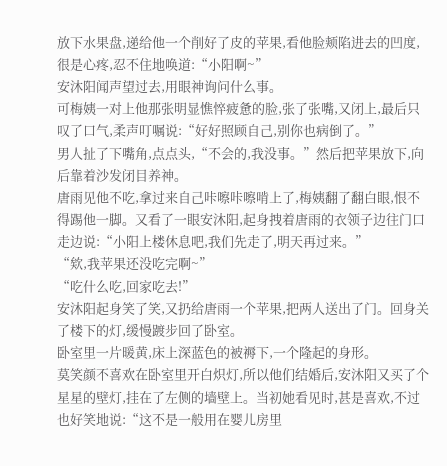放下水果盘,递给他一个削好了皮的苹果,看他脸颊陷进去的凹度,很是心疼,忍不住地唤道:“小阳啊~”
安沐阳闻声望过去,用眼神询问什么事。
可梅姨一对上他那张明显憔悴疲惫的脸,张了张嘴,又闭上,最后只叹了口气,柔声叮嘱说:“好好照顾自己,别你也病倒了。”
男人扯了下嘴角,点点头,“不会的,我没事。”然后把苹果放下,向后靠着沙发闭目养神。
唐雨见他不吃,拿过来自己咔嚓咔嚓啃上了,梅姨翻了翻白眼,恨不得踢他一脚。又看了一眼安沐阳,起身拽着唐雨的衣领子边往门口走边说:“小阳上楼休息吧,我们先走了,明天再过来。”
“欸,我苹果还没吃完啊~”
“吃什么吃,回家吃去!”
安沐阳起身笑了笑,又扔给唐雨一个苹果,把两人送出了门。回身关了楼下的灯,缓慢踱步回了卧室。
卧室里一片暖黄,床上深蓝色的被褥下,一个隆起的身形。
莫笑颜不喜欢在卧室里开白炽灯,所以他们结婚后,安沐阳又买了个星星的壁灯,挂在了左侧的墙壁上。当初她看见时,甚是喜欢,不过也好笑地说:“这不是一般用在婴儿房里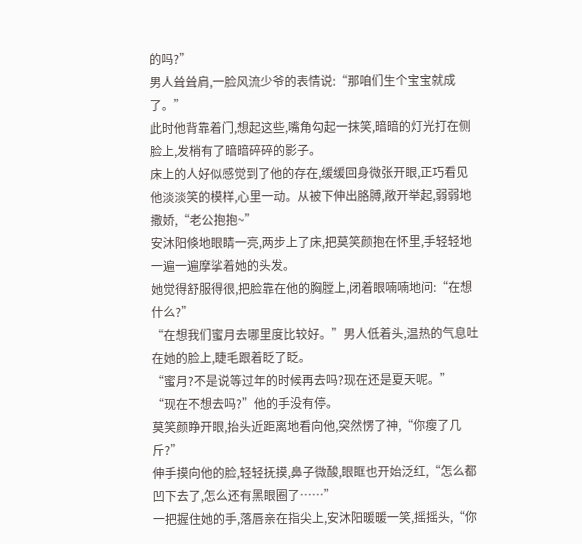的吗?”
男人耸耸肩,一脸风流少爷的表情说:“那咱们生个宝宝就成了。”
此时他背靠着门,想起这些,嘴角勾起一抹笑,暗暗的灯光打在侧脸上,发梢有了暗暗碎碎的影子。
床上的人好似感觉到了他的存在,缓缓回身微张开眼,正巧看见他淡淡笑的模样,心里一动。从被下伸出胳膊,敞开举起,弱弱地撒娇,“老公抱抱~”
安沐阳倏地眼睛一亮,两步上了床,把莫笑颜抱在怀里,手轻轻地一遍一遍摩挲着她的头发。
她觉得舒服得很,把脸靠在他的胸膛上,闭着眼喃喃地问:“在想什么?”
“在想我们蜜月去哪里度比较好。”男人低着头,温热的气息吐在她的脸上,睫毛跟着眨了眨。
“蜜月?不是说等过年的时候再去吗?现在还是夏天呢。”
“现在不想去吗?”他的手没有停。
莫笑颜睁开眼,抬头近距离地看向他,突然愣了神,“你瘦了几斤?”
伸手摸向他的脸,轻轻抚摸,鼻子微酸,眼眶也开始泛红,“怎么都凹下去了,怎么还有黑眼圈了……”
一把握住她的手,落唇亲在指尖上,安沐阳暖暖一笑,摇摇头,“你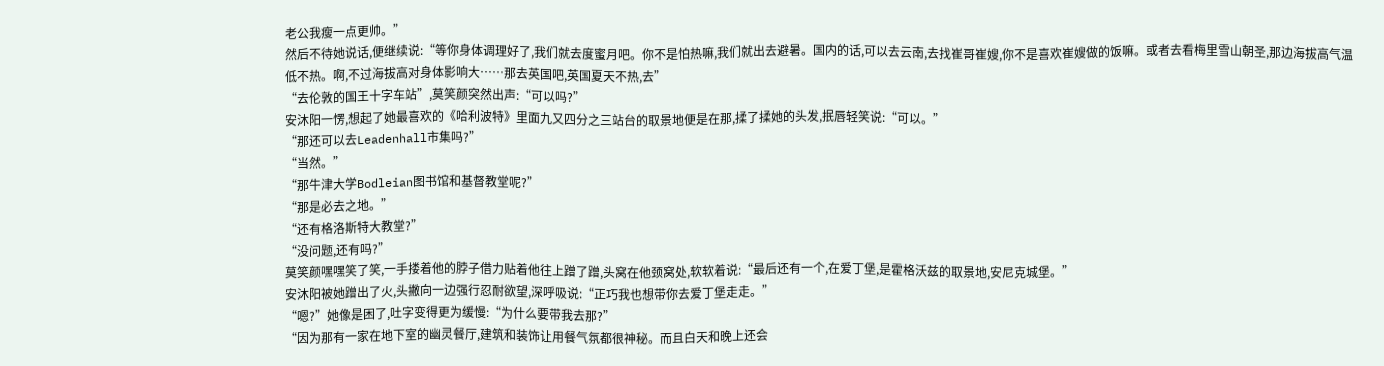老公我瘦一点更帅。”
然后不待她说话,便继续说:“等你身体调理好了,我们就去度蜜月吧。你不是怕热嘛,我们就出去避暑。国内的话,可以去云南,去找崔哥崔嫂,你不是喜欢崔嫂做的饭嘛。或者去看梅里雪山朝圣,那边海拔高气温低不热。啊,不过海拔高对身体影响大……那去英国吧,英国夏天不热,去”
“去伦敦的国王十字车站”,莫笑颜突然出声:“可以吗?”
安沐阳一愣,想起了她最喜欢的《哈利波特》里面九又四分之三站台的取景地便是在那,揉了揉她的头发,抿唇轻笑说:“可以。”
“那还可以去Leadenhall市集吗?”
“当然。”
“那牛津大学Bodleian图书馆和基督教堂呢?”
“那是必去之地。”
“还有格洛斯特大教堂?”
“没问题,还有吗?”
莫笑颜嘿嘿笑了笑,一手搂着他的脖子借力贴着他往上蹭了蹭,头窝在他颈窝处,软软着说:“最后还有一个,在爱丁堡,是霍格沃兹的取景地,安尼克城堡。”
安沐阳被她蹭出了火,头撇向一边强行忍耐欲望,深呼吸说:“正巧我也想带你去爱丁堡走走。”
“嗯?”她像是困了,吐字变得更为缓慢:“为什么要带我去那?”
“因为那有一家在地下室的幽灵餐厅,建筑和装饰让用餐气氛都很神秘。而且白天和晚上还会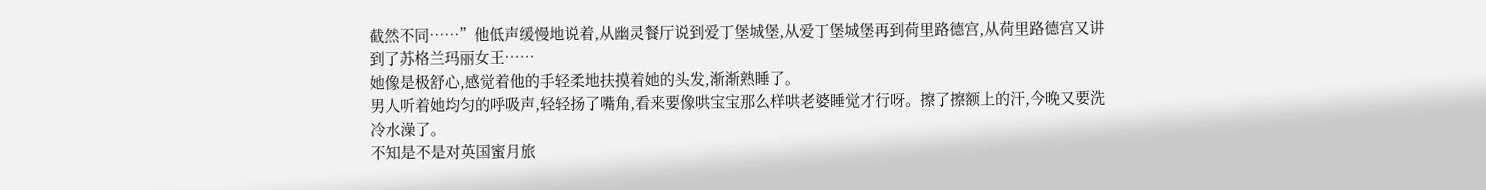截然不同……”他低声缓慢地说着,从幽灵餐厅说到爱丁堡城堡,从爱丁堡城堡再到荷里路德宫,从荷里路德宫又讲到了苏格兰玛丽女王……
她像是极舒心,感觉着他的手轻柔地扶摸着她的头发,渐渐熟睡了。
男人听着她均匀的呼吸声,轻轻扬了嘴角,看来要像哄宝宝那么样哄老婆睡觉才行呀。擦了擦额上的汗,今晚又要洗冷水澡了。
不知是不是对英国蜜月旅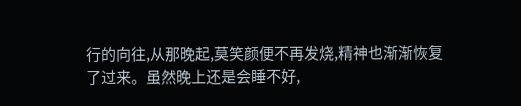行的向往,从那晚起,莫笑颜便不再发烧,精神也渐渐恢复了过来。虽然晚上还是会睡不好,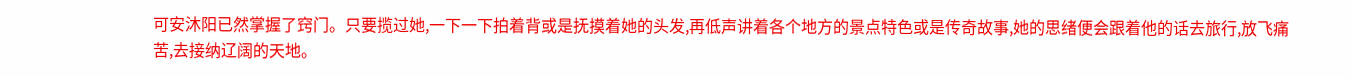可安沐阳已然掌握了窍门。只要揽过她,一下一下拍着背或是抚摸着她的头发,再低声讲着各个地方的景点特色或是传奇故事,她的思绪便会跟着他的话去旅行,放飞痛苦,去接纳辽阔的天地。